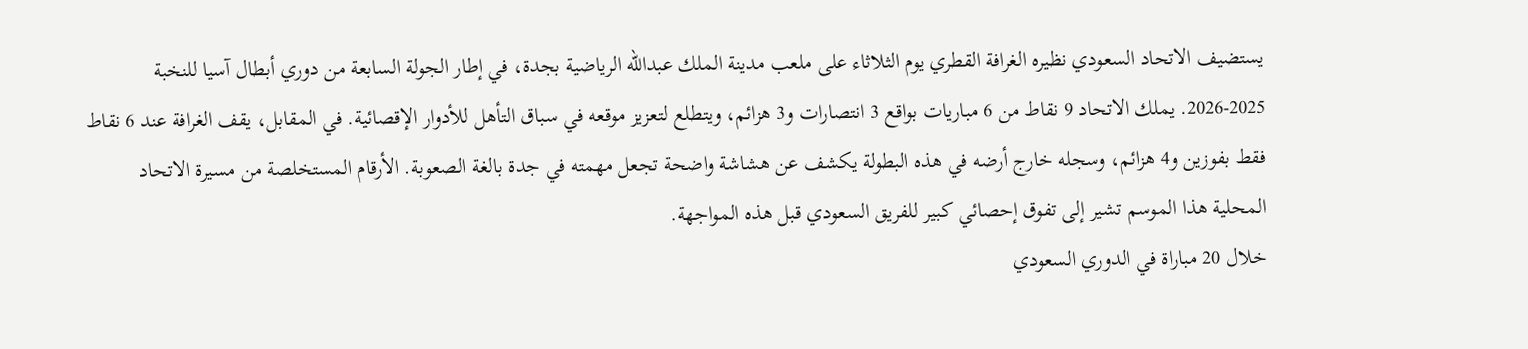يستضيف الاتحاد السعودي نظيره الغرافة القطري يوم الثلاثاء على ملعب مدينة الملك عبدالله الرياضية بجدة، في إطار الجولة السابعة من دوري أبطال آسيا للنخبة 2025-2026. يملك الاتحاد 9 نقاط من 6 مباريات بواقع 3 انتصارات و3 هزائم، ويتطلع لتعزيز موقعه في سباق التأهل للأدوار الإقصائية. في المقابل، يقف الغرافة عند 6 نقاط فقط بفوزين و4 هزائم، وسجله خارج أرضه في هذه البطولة يكشف عن هشاشة واضحة تجعل مهمته في جدة بالغة الصعوبة. الأرقام المستخلصة من مسيرة الاتحاد المحلية هذا الموسم تشير إلى تفوق إحصائي كبير للفريق السعودي قبل هذه المواجهة.
خلال 20 مباراة في الدوري السعودي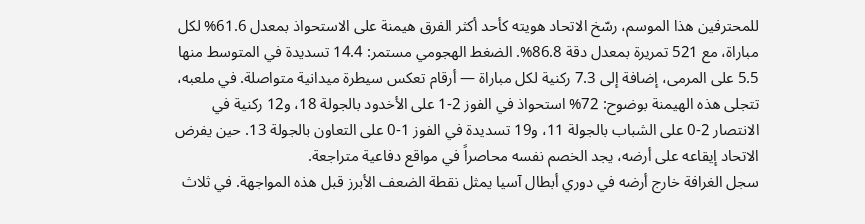للمحترفين هذا الموسم، رسّخ الاتحاد هويته كأحد أكثر الفرق هيمنة على الاستحواذ بمعدل 61.6% لكل مباراة، مع 521 تمريرة بمعدل دقة 86.8%. الضغط الهجومي مستمر: 14.4 تسديدة في المتوسط منها 5.5 على المرمى، إضافة إلى 7.3 ركنية لكل مباراة — أرقام تعكس سيطرة ميدانية متواصلة. في ملعبه، تتجلى هذه الهيمنة بوضوح: 72% استحواذ في الفوز 2-1 على الأخدود بالجولة 18، و12 ركنية في الانتصار 2-0 على الشباب بالجولة 11، و19 تسديدة في الفوز 1-0 على التعاون بالجولة 13. حين يفرض الاتحاد إيقاعه على أرضه، يجد الخصم نفسه محاصراً في مواقع دفاعية متراجعة.
سجل الغرافة خارج أرضه في دوري أبطال آسيا يمثل نقطة الضعف الأبرز قبل هذه المواجهة. في ثلاث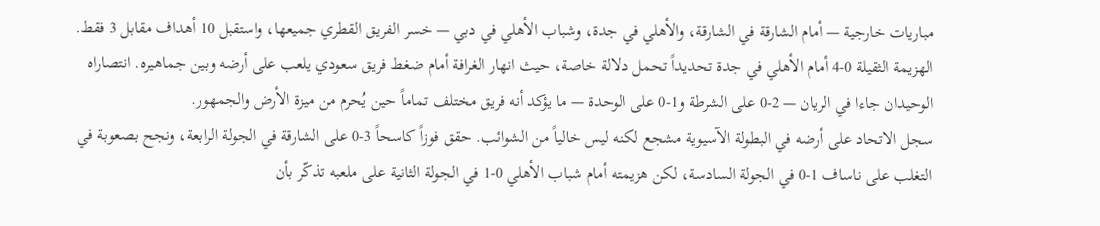مباريات خارجية — أمام الشارقة في الشارقة، والأهلي في جدة، وشباب الأهلي في دبي — خسر الفريق القطري جميعها، واستقبل 10 أهداف مقابل 3 فقط. الهزيمة الثقيلة 0-4 أمام الأهلي في جدة تحديداً تحمل دلالة خاصة، حيث انهار الغرافة أمام ضغط فريق سعودي يلعب على أرضه وبين جماهيره. انتصاراه الوحيدان جاءا في الريان — 2-0 على الشرطة و1-0 على الوحدة — ما يؤكد أنه فريق مختلف تماماً حين يُحرم من ميزة الأرض والجمهور.
سجل الاتحاد على أرضه في البطولة الآسيوية مشجع لكنه ليس خالياً من الشوائب. حقق فوزاً كاسحاً 3-0 على الشارقة في الجولة الرابعة، ونجح بصعوبة في التغلب على ناساف 1-0 في الجولة السادسة، لكن هزيمته أمام شباب الأهلي 0-1 في الجولة الثانية على ملعبه تذكّر بأن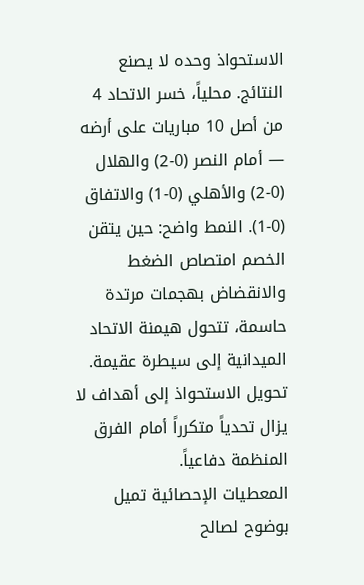الاستحواذ وحده لا يصنع النتائج. محلياً، خسر الاتحاد 4 من أصل 10 مباريات على أرضه — أمام النصر (0-2) والهلال (0-2) والأهلي (0-1) والاتفاق (0-1). النمط واضح: حين يتقن الخصم امتصاص الضغط والانقضاض بهجمات مرتدة حاسمة، تتحول هيمنة الاتحاد الميدانية إلى سيطرة عقيمة. تحويل الاستحواذ إلى أهداف لا يزال تحدياً متكرراً أمام الفرق المنظمة دفاعياً.
المعطيات الإحصائية تميل بوضوح لصالح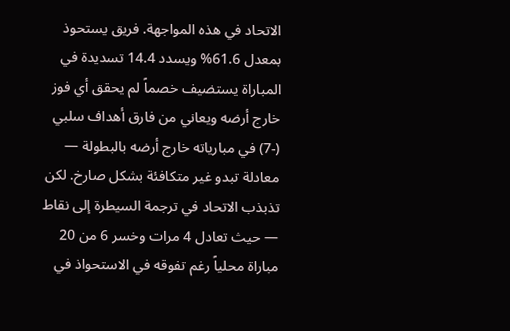الاتحاد في هذه المواجهة. فريق يستحوذ بمعدل 61.6% ويسدد 14.4 تسديدة في المباراة يستضيف خصماً لم يحقق أي فوز خارج أرضه ويعاني من فارق أهداف سلبي (-7) في مبارياته خارج أرضه بالبطولة — معادلة تبدو غير متكافئة بشكل صارخ. لكن تذبذب الاتحاد في ترجمة السيطرة إلى نقاط — حيث تعادل 4 مرات وخسر 6 من 20 مباراة محلياً رغم تفوقه في الاستحواذ في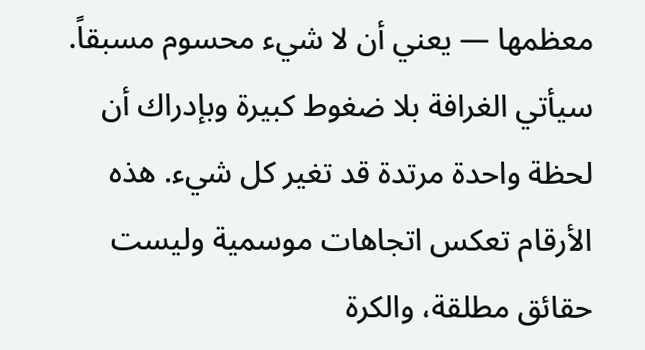معظمها — يعني أن لا شيء محسوم مسبقاً. سيأتي الغرافة بلا ضغوط كبيرة وبإدراك أن لحظة واحدة مرتدة قد تغير كل شيء. هذه الأرقام تعكس اتجاهات موسمية وليست حقائق مطلقة، والكرة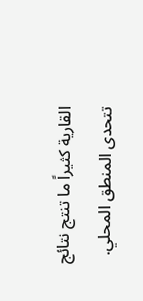القارية كثيراً ما تنتج نتائج تتحدى المنطق المحلي.